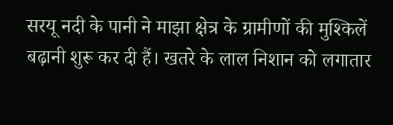सरयू नदी के पानी ने माझा क्षेत्र के ग्रामीणों की मुश्किलें बढ़ानी शुरू कर दी हैं। खतरे के लाल निशान को लगातार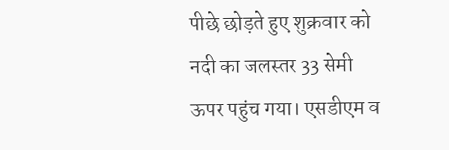पीछे छोड़ते हुए शुक्रवार को नदी का जलस्तर 33 सेमी ऊपर पहुंच गया। एसडीएम व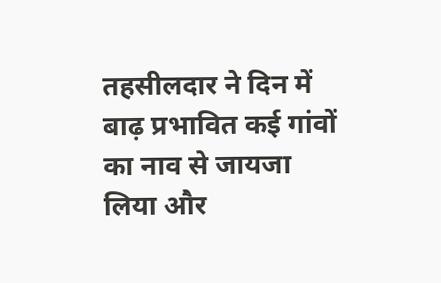तहसीलदार ने दिन में बाढ़ प्रभावित कई गांवों का नाव से जायजा लिया और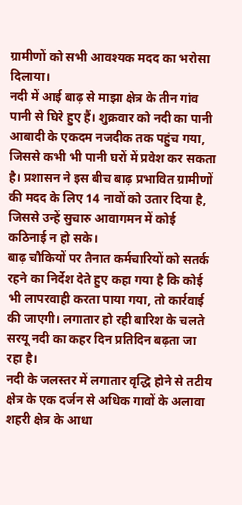ग्रामीणों को सभी आवश्यक मदद का भरोसा दिलाया।
नदी में आई बाढ़ से माझा क्षेत्र के तीन गांव पानी से घिरे हुए हैं। शुक्रवार को नदी का पानी आबादी के एकदम नजदीक तक पहुंच गया, जिससे कभी भी पानी घरों में प्रवेश कर सकता है। प्रशासन ने इस बीच बाढ़ प्रभावित ग्रामीणों की मदद के लिए 14 नावों को उतार दिया है, जिससे उन्हें सुचारु आवागमन में कोई कठिनाई न हो सके।
बाढ़ चौकियों पर तैनात कर्मचारियों को सतर्क रहने का निर्देश देते हुए कहा गया है कि कोई भी लापरवाही करता पाया गया, तो कार्रवाई की जाएगी। लगातार हो रही बारिश के चलते सरयू नदी का कहर दिन प्रतिदिन बढ़ता जा रहा है।
नदी के जलस्तर में लगातार वृद्धि होने से तटीय क्षेत्र के एक दर्जन से अधिक गावों के अलावा शहरी क्षेत्र के आधा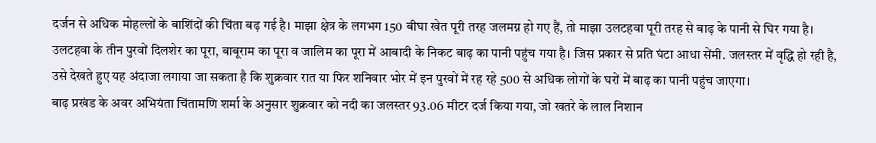दर्जन से अधिक मोहल्लों के बाशिंदों की चिंता बढ़ गई है। माझा क्षेत्र के लगभग 150 बीघा खेत पूरी तरह जलमग्न हो गए हैं, तो माझा उलटहवा पूरी तरह से बाढ़ के पानी से घिर गया है।
उलटहवा के तीन पुरवों दिलशेर का पूरा, बाबूराम का पूरा व जालिम का पूरा में आबादी के निकट बाढ़ का पानी पहुंच गया है। जिस प्रकार से प्रति घंटा आधा सेंमी. जलस्तर में वृद्धि हो रही है, उसे देखते हुए यह अंदाजा लगाया जा सकता है कि शुक्रवार रात या फिर शनिवार भोर में इन पुरवों में रह रहे 500 से अधिक लोगों के घरों में बाढ़ का पानी पहुंच जाएगा।
बाढ़ प्रखंड के अवर अभियंता चिंतामणि शर्मा के अनुसार शुक्रवार को नदी का जलस्तर 93.06 मीटर दर्ज किया गया, जो खतरे के लाल निशान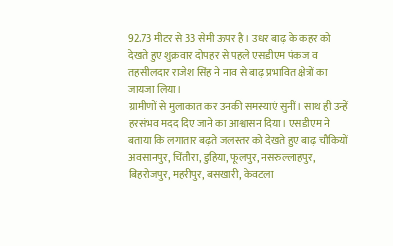92.73 मीटर से 33 सेमी ऊपर है। उधर बाढ़ के कहर को देखते हुए शुक्रवार दोपहर से पहले एसडीएम पंकज व तहसीलदार राजेश सिंह ने नाव से बाढ़ प्रभावित क्षेत्रों का जायजा लिया।
ग्रामीणों से मुलाकात कर उनकी समस्याएं सुनीं। साथ ही उन्हें हरसंभव मदद दिए जाने का आश्वासन दिया। एसडीएम ने बताया कि लगातार बढ़ते जलस्तर को देखते हुए बाढ़ चौकियों अवसानपुर, चिंतौरा, डुहिया, फूलपुर, नसरुल्लाहपुर, बिहरोजपुर, महरीपुर, बसखारी, केवटला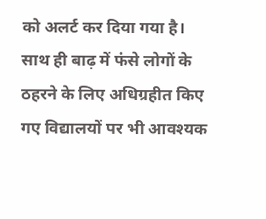को अलर्ट कर दिया गया है।
साथ ही बाढ़ में फंसे लोगों के ठहरने के लिए अधिग्रहीत किए गए विद्यालयों पर भी आवश्यक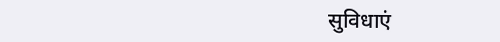सुविधाएं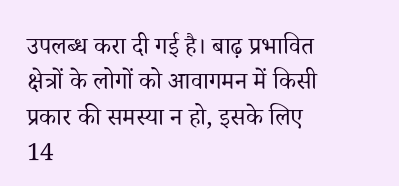उपलब्ध करा दी गई है। बाढ़ प्रभावित क्षेत्रों के लोगों को आवागमन में किसी प्रकार की समस्या न हो, इसके लिए 14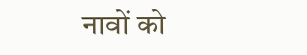नावों को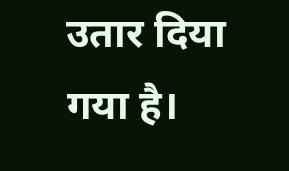उतार दिया गया है।